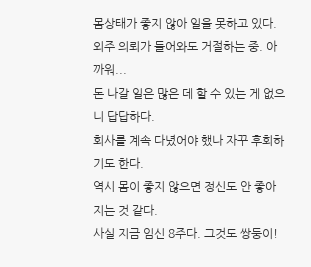몸상태가 좋지 않아 일을 못하고 있다.
외주 의뢰가 들어와도 거절하는 중. 아까워...
돈 나갈 일은 많은 데 할 수 있는 게 없으니 답답하다.
회사를 계속 다녔어야 했나 자꾸 후회하기도 한다.
역시 몸이 좋지 않으면 정신도 안 좋아지는 것 같다.
사실 지금 임신 8주다. 그것도 쌍둥이!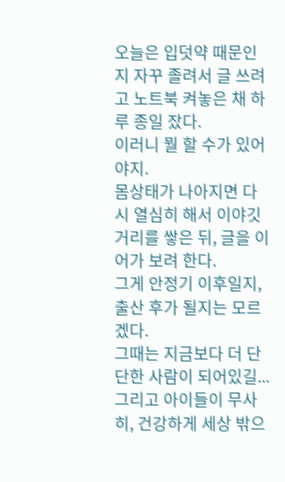오늘은 입덧약 때문인지 자꾸 졸려서 글 쓰려고 노트북 켜놓은 채 하루 종일 잤다.
이러니 뭘 할 수가 있어야지.
몸상태가 나아지면 다시 열심히 해서 이야깃거리를 쌓은 뒤, 글을 이어가 보려 한다.
그게 안정기 이후일지, 출산 후가 될지는 모르겠다.
그때는 지금보다 더 단단한 사람이 되어있길...
그리고 아이들이 무사히, 건강하게 세상 밖으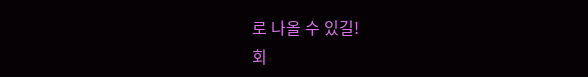로 나올 수 있길!
회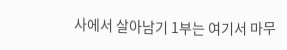사에서 살아남기 1부는 여기서 마무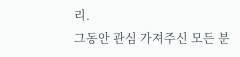리.
그동안 관심 가져주신 모든 분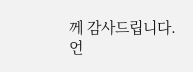께 감사드립니다.
언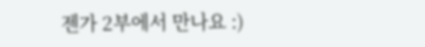젠가 2부에서 만나요 :)